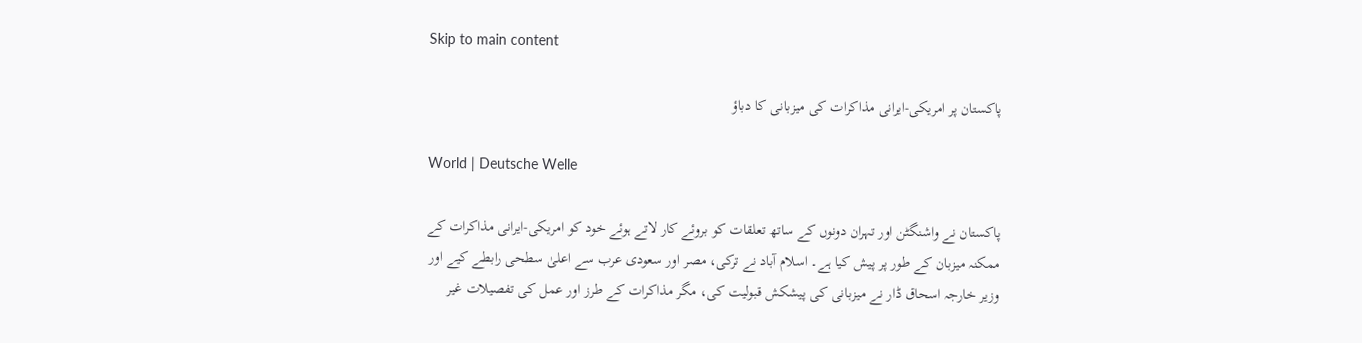Skip to main content

پاکستان پر امریکی‑ایرانی مذاکرات کی میزبانی کا دباؤ

World | Deutsche Welle

پاکستان نے واشنگٹن اور تہران دونوں کے ساتھ تعلقات کو بروئے کار لاتے ہوئے خود کو امریکی‑ایرانی مذاکرات کے ممکنہ میزبان کے طور پر پیش کیا ہے۔ اسلام آباد نے ترکی، مصر اور سعودی عرب سے اعلیٰ سطحی رابطے کیے اور وزیر خارجہ اسحاق ڈار نے میزبانی کی پیشکش قبولیت کی، مگر مذاکرات کے طرز اور عمل کی تفصیلات غیر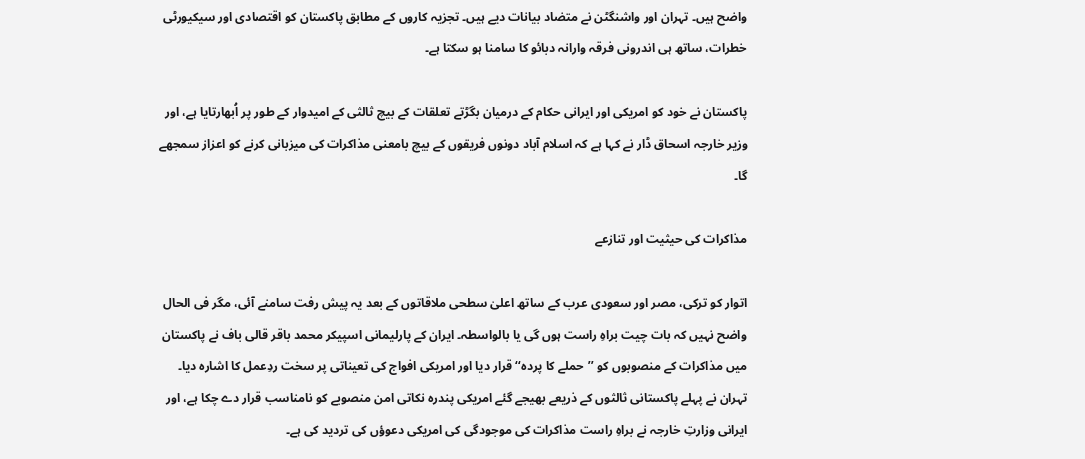واضح ہیں۔ تہران اور واشنگٹن نے متضاد بیانات دیے ہیں۔ تجزیہ کاروں کے مطابق پاکستان کو اقتصادی اور سیکیورٹی خطرات، ساتھ ہی اندرونی فرقہ وارانہ دبائو کا سامنا ہو سکتا ہے۔

پاکستان نے خود کو امریکی اور ایرانی حکام کے درمیان بگڑتے تعلقات کے بیچ ثالثی کے امیدوار کے طور پر اُبھارتایا ہے، اور وزیر خارجہ اسحاق ڈار نے کہا ہے کہ اسلام آباد دونوں فریقوں کے بیچ بامعنی مذاکرات کی میزبانی کرنے کو اعزاز سمجھے گا۔

مذاکرات کی حیثیت اور تنازعے

اتوار کو ترکی، مصر اور سعودی عرب کے ساتھ اعلیٰ سطحی ملاقاتوں کے بعد یہ پیش رفت سامنے آئی، مگر فی الحال واضح نہیں کہ بات چیت براہِ راست ہوں گی یا بالواسطہ۔ ایران کے پارلیمانی اسپیکر محمد باقر قالی باف نے پاکستان میں مذاکرات کے منصوبوں کو ’’حملے کا پردہ‘‘ قرار دیا اور امریکی افواج کی تعیناتی پر سخت ردِعمل کا اشارہ دیا۔ تہران نے پہلے پاکستانی ثالثوں کے ذریعے بھیجے گئے امریکی پندرہ نکاتی امن منصوبے کو نامناسب قرار دے چکا ہے، اور ایرانی وزارتِ خارجہ نے براہِ راست مذاکرات کی موجودگی کی امریکی دعوؤں کی تردید کی ہے۔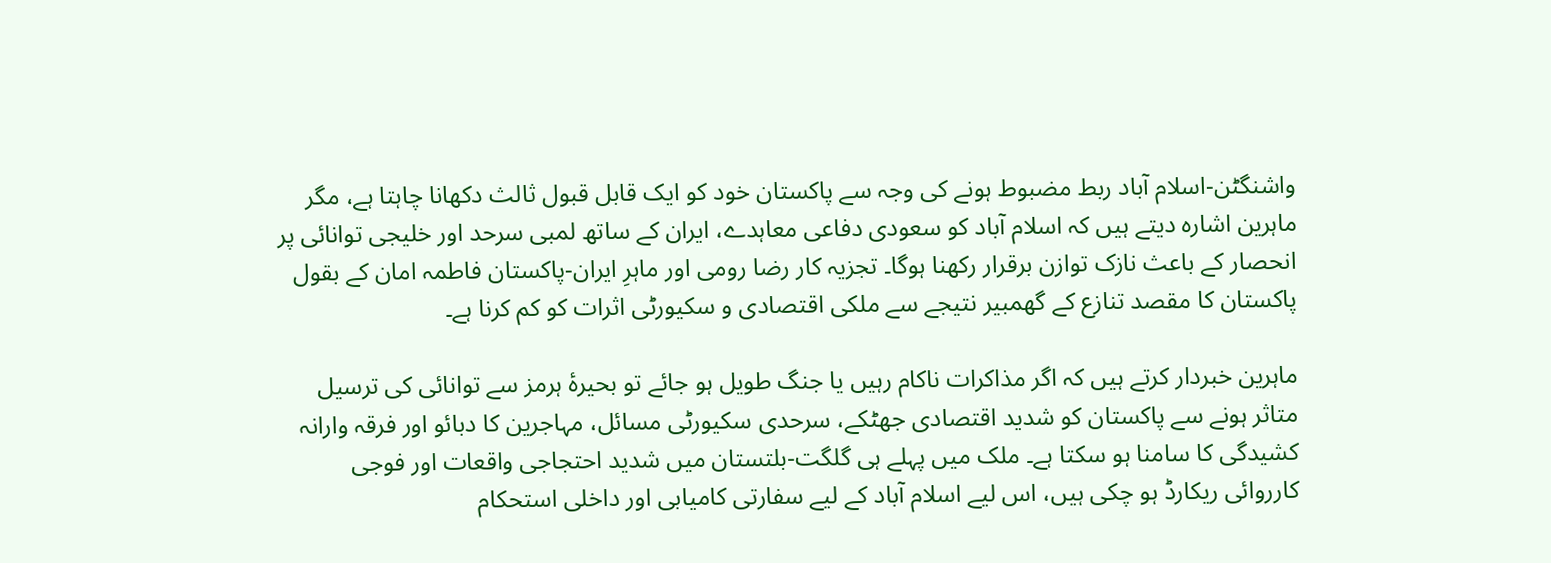واشنگٹن‑اسلام آباد ربط مضبوط ہونے کی وجہ سے پاکستان خود کو ایک قابل قبول ثالث دکھانا چاہتا ہے، مگر ماہرین اشارہ دیتے ہیں کہ اسلام آباد کو سعودی دفاعی معاہدے، ایران کے ساتھ لمبی سرحد اور خلیجی توانائی پر انحصار کے باعث نازک توازن برقرار رکھنا ہوگا۔ تجزیہ کار رضا رومی اور ماہرِ ایران‑پاکستان فاطمہ امان کے بقول پاکستان کا مقصد تنازع کے گھمبیر نتیجے سے ملکی اقتصادی و سکیورٹی اثرات کو کم کرنا ہے۔

ماہرین خبردار کرتے ہیں کہ اگر مذاکرات ناکام رہیں یا جنگ طویل ہو جائے تو بحیرۂ ہرمز سے توانائی کی ترسیل متاثر ہونے سے پاکستان کو شدید اقتصادی جھٹکے، سرحدی سکیورٹی مسائل، مہاجرین کا دبائو اور فرقہ وارانہ کشیدگی کا سامنا ہو سکتا ہے۔ ملک میں پہلے ہی گلگت‑بلتستان میں شدید احتجاجی واقعات اور فوجی کارروائی ریکارڈ ہو چکی ہیں، اس لیے اسلام آباد کے لیے سفارتی کامیابی اور داخلی استحکام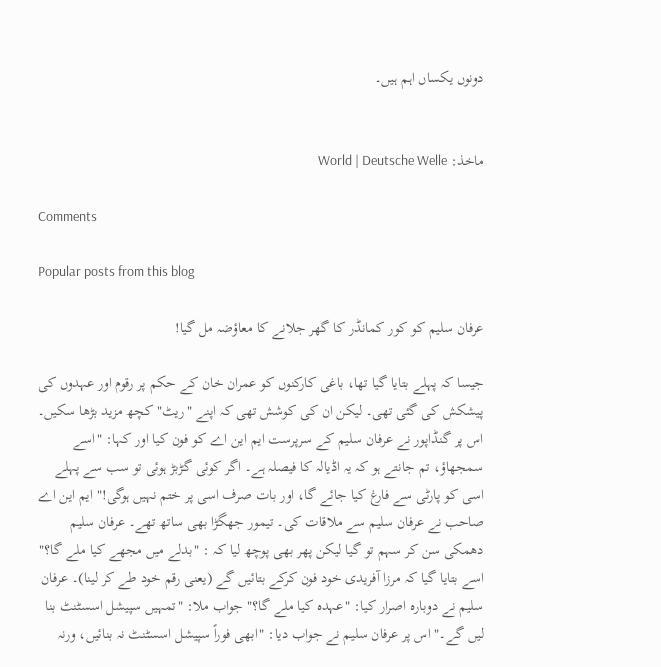دونوں یکساں اہم ہیں۔


ماخذ: World | Deutsche Welle

Comments

Popular posts from this blog

عرفان سلیم کو کور کمانڈر کا گھر جلانے کا معاؤضہ مل گیا!

جیسا کہ پہلے بتایا گیا تھا، باغی کارکنوں کو عمران خان کے حکم پر رقوم اور عہدوں کی پیشکش کی گئی تھی۔ لیکن ان کی کوشش تھی کہ اپنے "ریٹ" کچھ مزید بڑھا سکیں۔ اس پر گنڈاپور نے عرفان سلیم کے سرپرست ایم این اے کو فون کیا اور کہا: "اسے سمجھاؤ، تم جانتے ہو کہ یہ اڈیالہ کا فیصلہ ہے۔ اگر کوئی گڑبڑ ہوئی تو سب سے پہلے اسی کو پارٹی سے فارغ کیا جائے گا، اور بات صرف اسی پر ختم نہیں ہوگی!" ایم این اے صاحب نے عرفان سلیم سے ملاقات کی۔ تیمور جھگڑا بھی ساتھ تھے۔ عرفان سلیم دھمکی سن کر سہم تو گیا لیکن پھر بھی پوچھ لیا کہ : "بدلے میں مجھے کیا ملے گا؟" اسے بتایا گیا کہ مرزا آفریدی خود فون کرکے بتائیں گے (یعنی رقم خود طے کر لینا)۔ عرفان سلیم نے دوبارہ اصرار کیا: "عہدہ کیا ملے گا؟" جواب ملا: "تمہیں سپیشل اسسٹنٹ بنا لیں گے۔" اس پر عرفان سلیم نے جواب دیا: "ابھی فوراً سپیشل اسسٹنٹ نہ بنائیں، ورنہ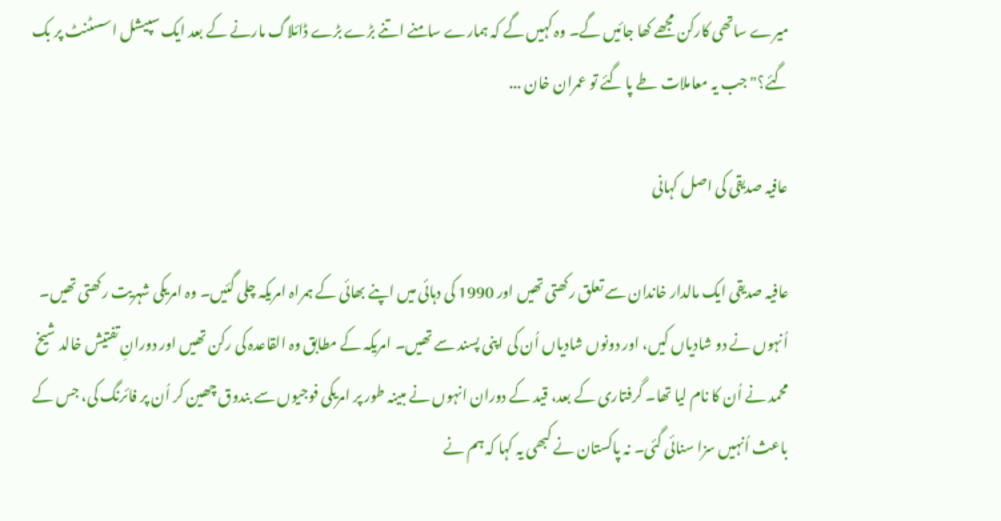میرے ساتھی کارکن مجھے کھا جائیں گے۔ وہ کہیں گے کہ ہمارے سامنے اتنے بڑے بڑے ڈائلاگ مارنے کے بعد ایک سپیشل اسسٹنٹ پر بک گئے؟" جب یہ معاملات طے پا گئے تو عمران خان ...

عافیہ صدیقی کی اصل کہانی

عافیہ صدیقی ایک مالدار خاندان سے تعلق رکھتی تھیں اور 1990 کی دہائی میں اپنے بھائی کے ہمراہ امریکہ چلی گئیں۔ وہ امریکی شہریت رکھتی تھیں۔ اُنہوں نے دو شادیاں کیں، اور دونوں شادیاں اُن کی اپنی پسند سے تھیں۔ امریکہ کے مطابق وہ القاعدہ کی رکن تھیں اور دورانِ تفتیش خالد شیخ محمد نے اُن کا نام لیا تھا۔ گرفتاری کے بعد، قید کے دوران انہوں نے مبینہ طور پر امریکی فوجیوں سے بندوق چھین کر اُن پر فائرنگ کی، جس کے باعث اُنہیں سزا سنائی گئی۔ نہ پاکستان نے کبھی یہ کہا کہ ہم نے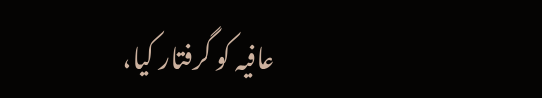عافیہ کو گرفتار کیا،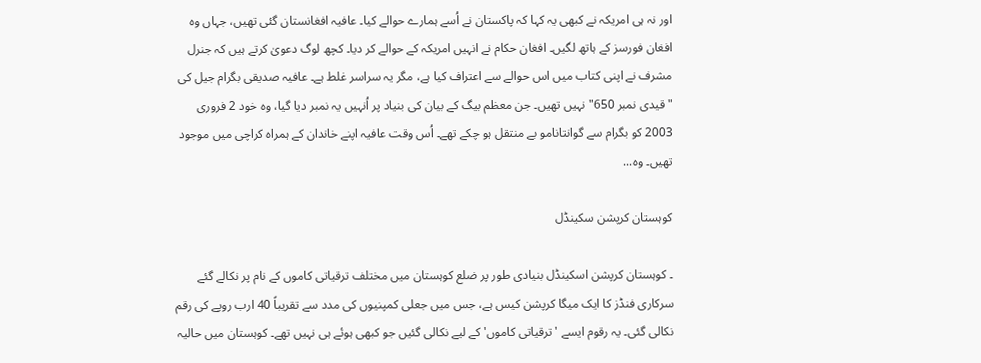اور نہ ہی امریکہ نے کبھی یہ کہا کہ پاکستان نے اُسے ہمارے حوالے کیا۔ عافیہ افغانستان گئی تھیں، جہاں وہ افغان فورسز کے ہاتھ لگیں۔ افغان حکام نے انہیں امریکہ کے حوالے کر دیا۔ کچھ لوگ دعویٰ کرتے ہیں کہ جنرل مشرف نے اپنی کتاب میں اس حوالے سے اعتراف کیا ہے، مگر یہ سراسر غلط ہے۔ عافیہ صدیقی بگرام جیل کی "قیدی نمبر 650" نہیں تھیں۔ جن معظم بیگ کے بیان کی بنیاد پر اُنہیں یہ نمبر دیا گیا، وہ خود 2 فروری 2003 کو بگرام سے گوانتانامو بے منتقل ہو چکے تھے۔ اُس وقت عافیہ اپنے خاندان کے ہمراہ کراچی میں موجود تھیں۔ وہ...

کوہستان کرپشن سکینڈل

۔ کوہستان کرپشن اسکینڈل بنیادی طور پر ضلع کوہستان میں مختلف ترقیاتی کاموں کے نام پر نکالے گئے سرکاری فنڈز کا ایک میگا کرپشن کیس ہے، جس میں جعلی کمپنیوں کی مدد سے تقریباً 40 ارب روپے کی رقم نکالی گئی۔ یہ رقوم ایسے 'ترقیاتی کاموں' کے لیے نکالی گئیں جو کبھی ہوئے ہی نہیں تھے۔ کوہستان میں حالیہ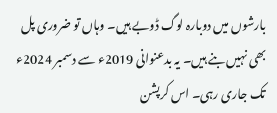بارشوں میں دوبارہ لوگ ڈوبے ہیں۔ وہاں تو ضروری پل بھی نہیں بنے ہیں۔ یہ بدعنوانی 2019ء سے دسمبر 2024ء تک جاری رہی۔ اس کرپشن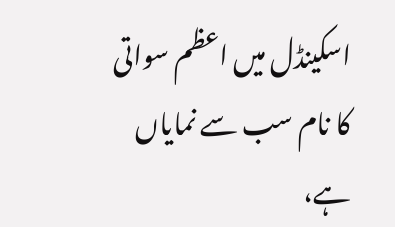اسکینڈل میں اعظم سواتی کا نام سب سے نمایاں ہے،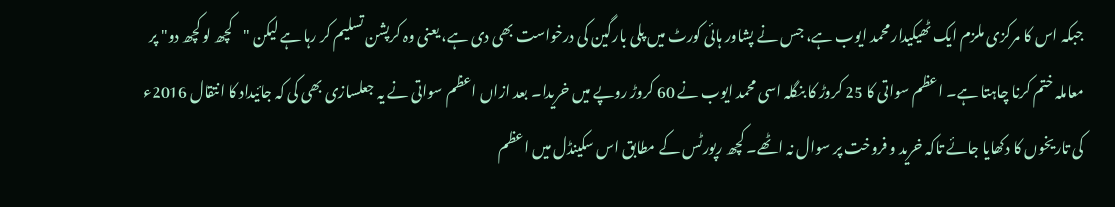جبکہ اس کا مرکزی ملزم ایک ٹھیکیدار محمد ایوب ہے، جس نے پشاور ہائی کورٹ میں پلی بارگین کی درخواست بھی دی ہے، یعنی وہ کرپشن تسلیم کر رہا ہے لیکن "کچھ لو کچھ دو" پر معاملہ ختم کرنا چاہتا ہے۔ اعظم سواتی کا 25 کروڑ کا بنگلہ اسی محمد ایوب نے 60 کروڑ روپے میں خریدا۔ بعد ازاں اعظم سواتی نے یہ جعلسازی بھی کی کہ جائیداد کا انتقال 2016ء کی تاریخوں کا دکھایا جائے تاکہ خرید و فروخت پر سوال نہ اٹھے۔ کچھ رپورٹس کے مطابق اس سکینڈل میں اعظم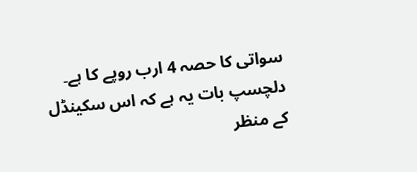سواتی کا حصہ 4 ارب روپے کا ہے۔ دلچسپ بات یہ ہے کہ اس سکینڈل کے منظر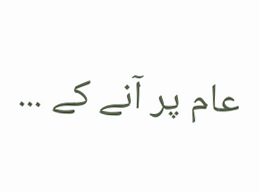عام پر آنے کے ...